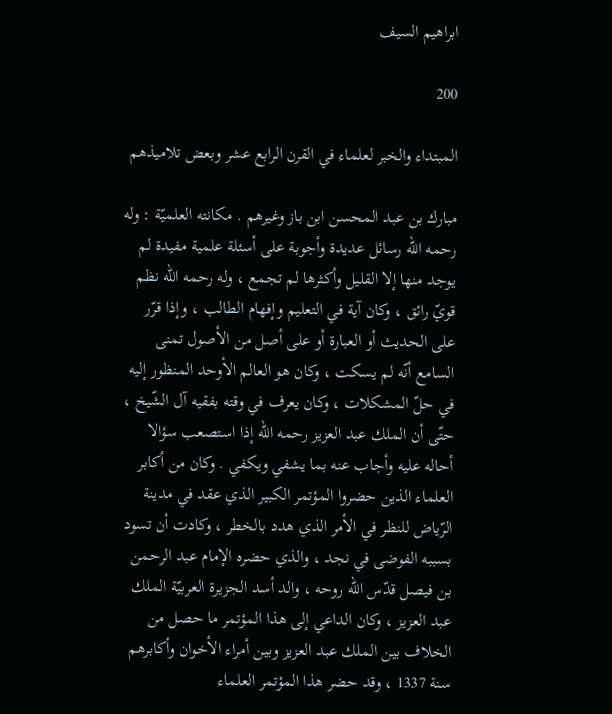ابراهيم السيف

200

المبتداء والخبر لعلماء في القرن الرابع عشر وبعض تلاميذهم

مبارك بن عبد المحسن ابن باز وغيرهم . مكانته العلميّة : وله رحمه اللّه رسائل عديدة وأجوبة على أسئلة علمية مفيدة لم يوجد منها إلا القليل وأكثرها لم تجمع ، وله رحمه اللّه نظم قويّ رائق ، وكان آية في التعليم وإفهام الطالب ، وإذا قرّر على الحديث أو العبارة أو على أصل من الأصول تمنى السامع أنّه لم يسكت ، وكان هو العالم الأوحد المنظور إليه في حلّ المشكلات ، وكان يعرف في وقته بفقيه آل الشّيخ ، حتّى أن الملك عبد العزيز رحمه اللّه إذا استصعب سؤالا أحاله عليه وأجاب عنه بما يشفي ويكفي . وكان من أكابر العلماء الذين حضروا المؤتمر الكبير الذي عقد في مدينة الرّياض للنظر في الأمر الذي هدد بالخطر ، وكادت أن تسود بسببه الفوضى في نجد ، والذي حضره الإمام عبد الرحمن بن فيصل قدّس اللّه روحه ، والد أسد الجزيرة العربيّة الملك عبد العزيز ، وكان الداعي إلى هذا المؤتمر ما حصل من الخلاف بين الملك عبد العزيز وبين أمراء الأخوان وأكابرهم سنة 1337 ، وقد حضر هذا المؤتمر العلماء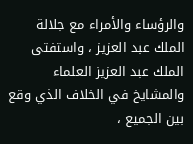والرؤساء والأمراء مع جلالة الملك عبد العزيز ، واستفتى الملك عبد العزيز العلماء والمشايخ في الخلاف الذي وقع بين الجميع ،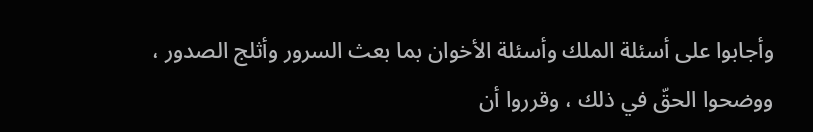وأجابوا على أسئلة الملك وأسئلة الأخوان بما بعث السرور وأثلج الصدور ، ووضحوا الحقّ في ذلك ، وقرروا أن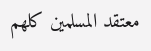معتقد المسلمين كلهم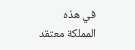في هذه المملكة معتقد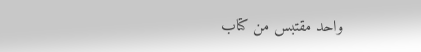واحد مقتبس من كتاب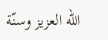اللّه العزيز وسنّة